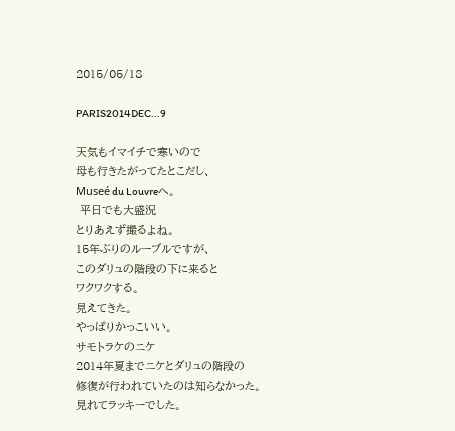2015/05/18

PARIS2014DEC...9

天気もイマイチで寒いので
母も行きたがってたとこだし、
Museé du Louvreへ。
 平日でも大盛況
とりあえず撮るよね。
15年ぶりのルーブルですが、
このダリュの階段の下に来ると
ワクワクする。
見えてきた。
やっぱりかっこいい。
サモトラケのニケ
2014年夏までニケとダリュの階段の
修復が行われていたのは知らなかった。
見れてラッキーでした。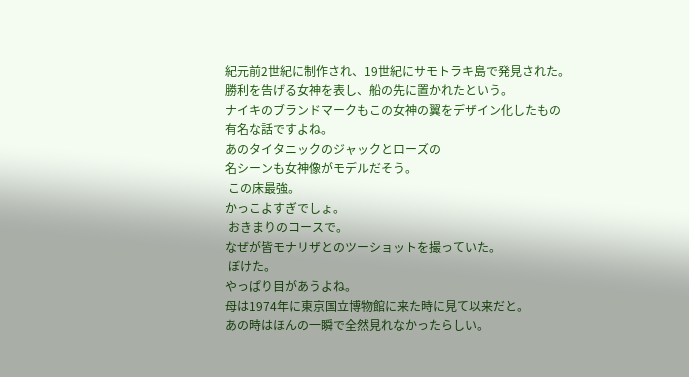紀元前2世紀に制作され、19世紀にサモトラキ島で発見された。
勝利を告げる女神を表し、船の先に置かれたという。
ナイキのブランドマークもこの女神の翼をデザイン化したもの
有名な話ですよね。
あのタイタニックのジャックとローズの
名シーンも女神像がモデルだそう。
 この床最強。
かっこよすぎでしょ。
 おきまりのコースで。
なぜが皆モナリザとのツーショットを撮っていた。
 ぼけた。
やっぱり目があうよね。
母は1974年に東京国立博物館に来た時に見て以来だと。
あの時はほんの一瞬で全然見れなかったらしい。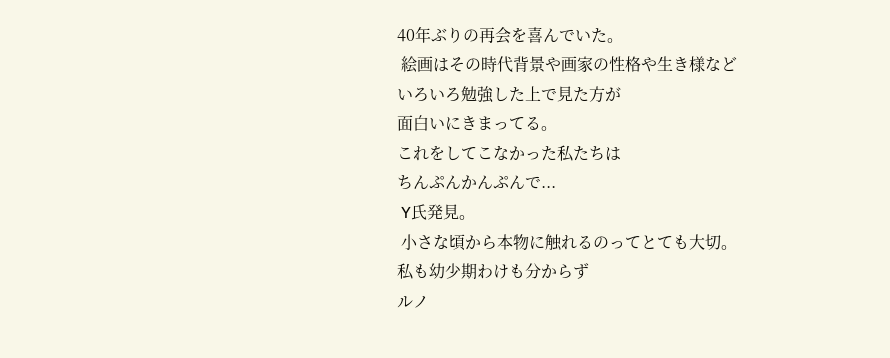40年ぶりの再会を喜んでいた。
 絵画はその時代背景や画家の性格や生き様など
いろいろ勉強した上で見た方が
面白いにきまってる。
これをしてこなかった私たちは
ちんぷんかんぷんで...
 Y氏発見。
 小さな頃から本物に触れるのってとても大切。
私も幼少期わけも分からず
ルノ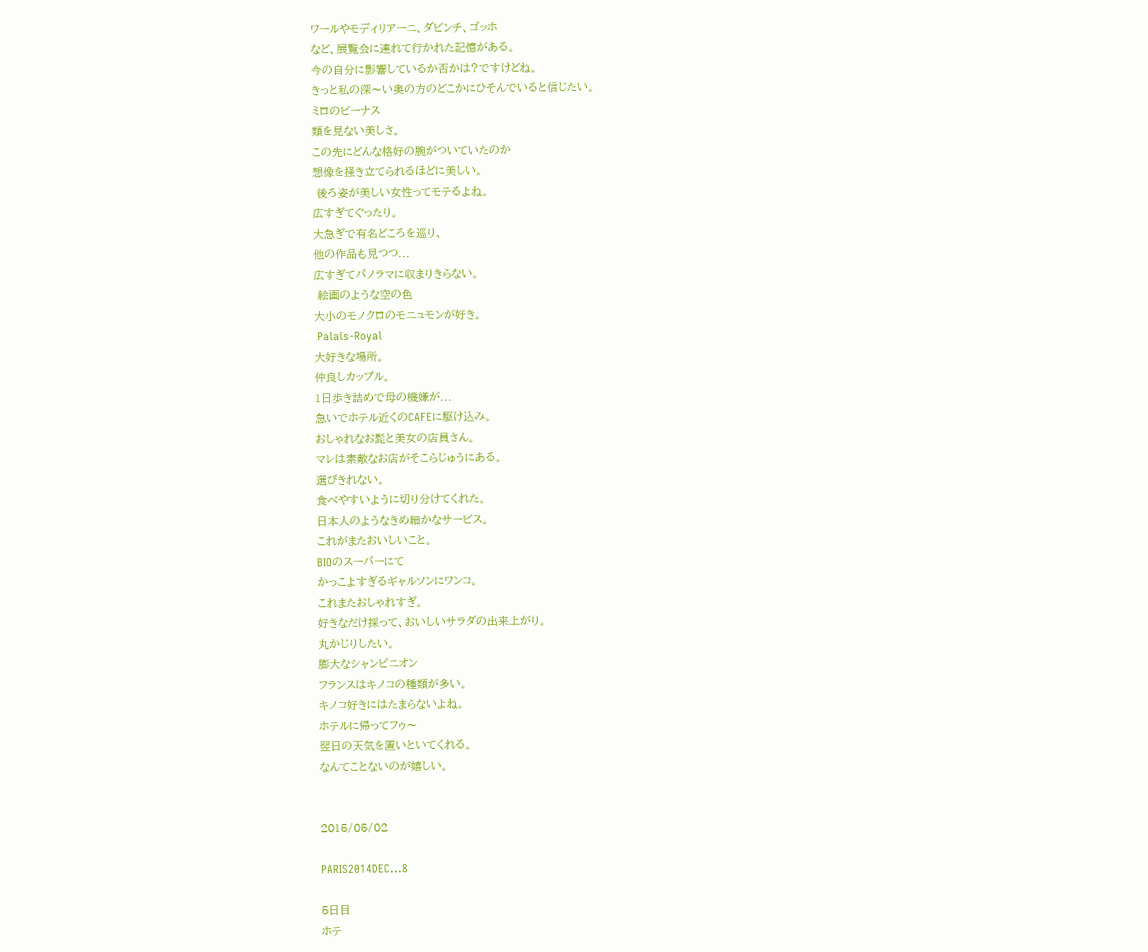ワールやモディリアーニ、ダビンチ、ゴッホ
など、展覧会に連れて行かれた記憶がある。
今の自分に影響しているか否かは?ですけどね。
きっと私の深〜い奥の方のどこかにひそんでいると信じたい。
ミロのビーナス
類を見ない美しさ。
この先にどんな格好の腕がついていたのか
想像を掻き立てられるほどに美しい。
 後ろ姿が美しい女性ってモテるよね。
広すぎてぐったり。
大急ぎで有名どころを巡り、
他の作品も見つつ...
広すぎてパノラマに収まりきらない。
 絵画のような空の色
大小のモノクロのモニュモンが好き。
 Palais-Royal
大好きな場所。
仲良しカップル。
1日歩き詰めで母の機嫌が...
急いでホテル近くのCAFEに駆け込み。
おしゃれなお髭と美女の店員さん。
マレは素敵なお店がそこらじゅうにある。
選びきれない。
食べやすいように切り分けてくれた。
日本人のようなきめ細かなサービス。
これがまたおいしいこと。
BIOのスーパーにて
かっこよすぎるギャルソンにワンコ。
これまたおしゃれすぎ。
好きなだけ採って、おいしいサラダの出来上がり。
丸かじりしたい。
膨大なシャンピニオン
フランスはキノコの種類が多い。
キノコ好きにはたまらないよね。
ホテルに帰ってフゥ〜
翌日の天気を置いといてくれる。
なんてことないのが嬉しい。


2015/05/02

PARIS2014DEC...8

5日目
ホテ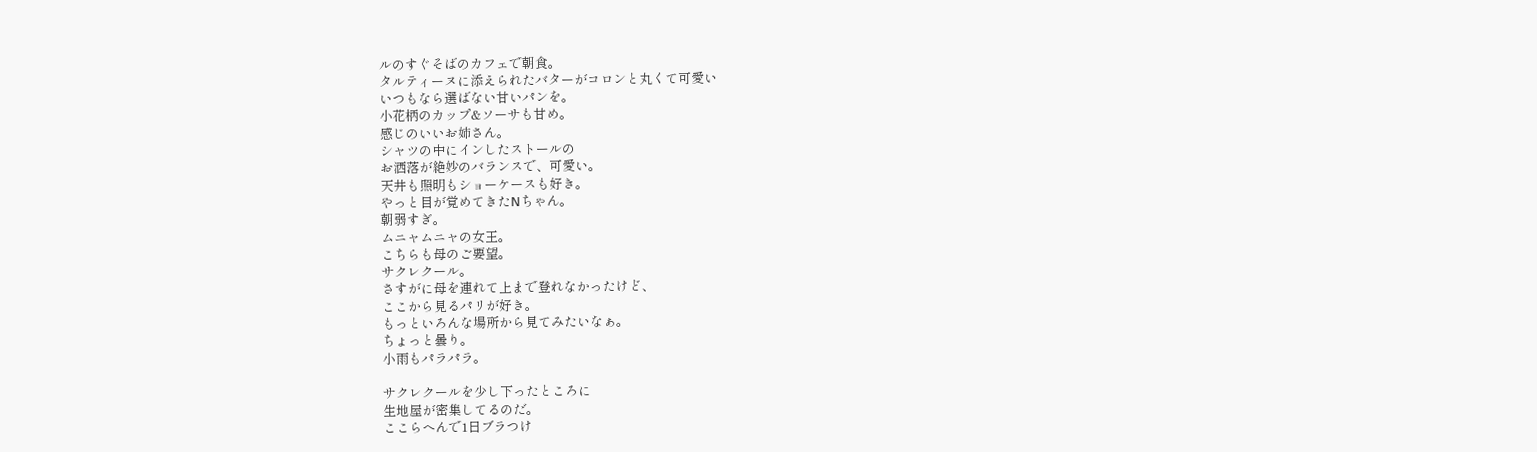ルのすぐそばのカフェで朝食。
タルティーヌに添えられたバターがコロンと丸くて可愛い
いつもなら選ばない甘いパンを。
小花柄のカップ&ソーサも甘め。
感じのいいお姉さん。
シャツの中にインしたストールの
お洒落が絶妙のバランスで、可愛い。
天井も照明もショーケースも好き。
やっと目が覚めてきたNちゃん。
朝弱すぎ。
ムニャムニャの女王。
こちらも母のご要望。
サクレクール。
さすがに母を連れて上まで登れなかったけど、
ここから見るパリが好き。
もっといろんな場所から見てみたいなぁ。
ちょっと曇り。
小雨もパラパラ。

サクレクールを少し下ったところに
生地屋が密集してるのだ。
ここらへんで1日ブラつけ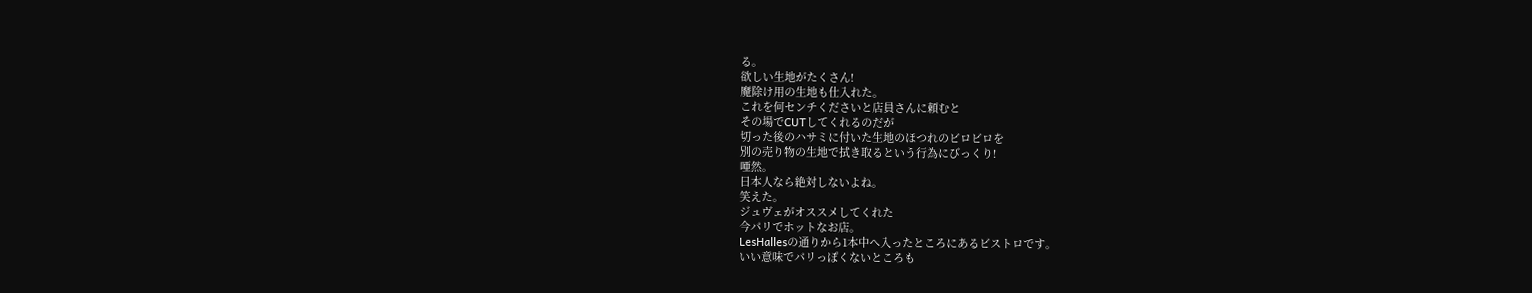る。
欲しい生地がたくさん!
魔除け用の生地も仕入れた。
これを何センチくださいと店員さんに頼むと
その場でCUTしてくれるのだが
切った後のハサミに付いた生地のほつれのビロビロを
別の売り物の生地で拭き取るという行為にびっくり!
唖然。
日本人なら絶対しないよね。
笑えた。
ジュヴェがオススメしてくれた
今パリでホットなお店。
LesHallesの通りから1本中へ入ったところにあるビストロです。
いい意味でパリっぽくないところも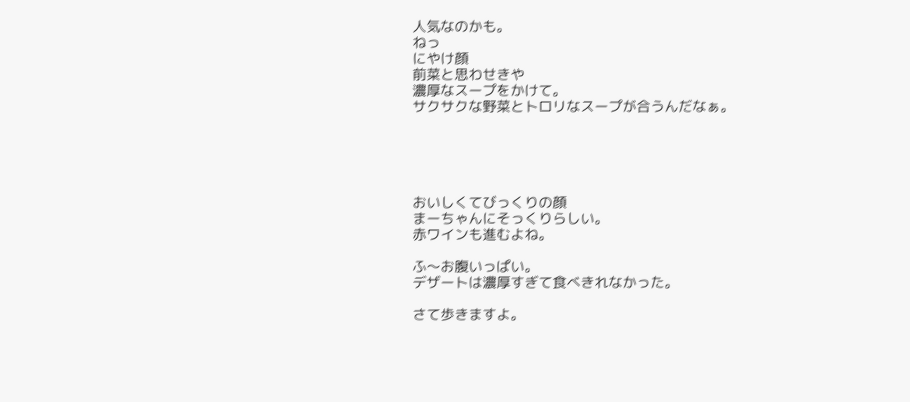人気なのかも。
ねっ
にやけ顔
前菜と思わせきや
濃厚なスープをかけて。
サクサクな野菜とトロリなスープが合うんだなぁ。





おいしくてびっくりの顔
まーちゃんにそっくりらしい。
赤ワインも進むよね。

ふ〜お腹いっぱい。
デザートは濃厚すぎて食べきれなかった。

さて歩きますよ。